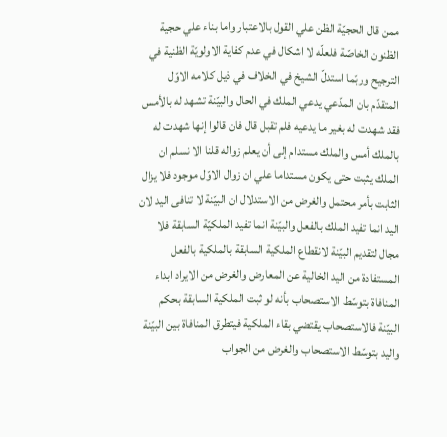ممن قال الحجيّة الظن علي القول بالاعتبار واما بناء علي حجية الظنون الخاصّة فلعلّه لا اشكال في عدم كفاية الاولويّة الظنية في الترجيح وربّما استدلّ الشيخ في الخلاف في ذيل كلامه الاوّل المتقدّم بان المدّعي يدعي الملك في الحال والبيّنة تشهد له بالأمس فقد شهدت له بغير ما يدعيه فلم تقبل قال فان قالوا إنها شهدت له بالملك أمس والملك مستدام إلى أن يعلم زواله قلنا الا نسلم ان الملك يثبت حتى يكون مستداما علي ان زوال الاوّل موجود فلا يزال الثابت بأمر محتمل والغرض من الاستدلال ان البيّنة لا تنافى اليد لان اليد انما تفيد الملك بالفعل والبيّنة انما تفيد الملكيّة السابقة فلا مجال لتقديم البيّنة لانقطاع الملكية السابقة بالملكية بالفعل المستفادة من اليد الخالية عن المعارض والغرض من الايراد ابداء المنافاة بتوسّط الاستصحاب بأنه لو ثبت الملكية السابقة بحكم البيّنة فالاستصحاب يقتضي بقاء الملكية فيتطرق المنافاة بين البيّنة واليد بتوسّط الاستصحاب والغرض من الجواب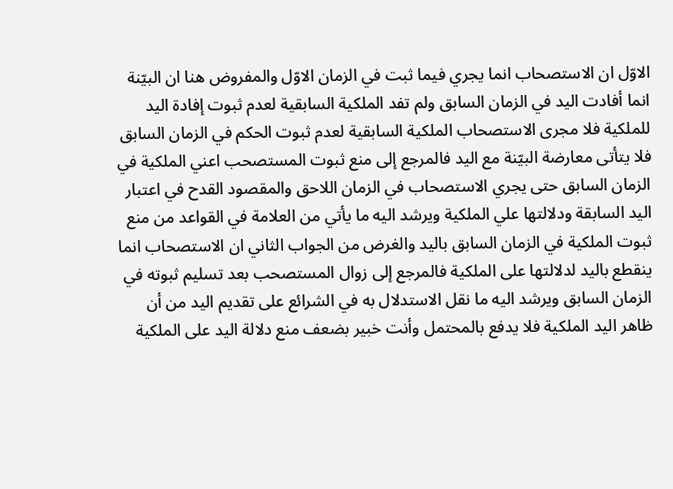الاوّل ان الاستصحاب انما يجري فيما ثبت في الزمان الاوّل والمفروض هنا ان البيّنة انما أفادت اليد في الزمان السابق ولم تفد الملكية السابقية لعدم ثبوت إفادة اليد للملكية فلا مجرى الاستصحاب الملكية السابقية لعدم ثبوت الحكم في الزمان السابق فلا يتأتى معارضة البيّنة مع اليد فالمرجع إلى منع ثبوت المستصحب اعني الملكية في الزمان السابق حتى يجري الاستصحاب في الزمان اللاحق والمقصود القدح في اعتبار اليد السابقة ودلالتها علي الملكية ويرشد اليه ما يأتي من العلامة في القواعد من منع ثبوت الملكية في الزمان السابق باليد والغرض من الجواب الثاني ان الاستصحاب انما ينقطع باليد لدلالتها على الملكية فالمرجع إلى زوال المستصحب بعد تسليم ثبوته في الزمان السابق ويرشد اليه ما نقل الاستدلال به في الشرائع على تقديم اليد من أن ظاهر اليد الملكية فلا يدفع بالمحتمل وأنت خبير بضعف منع دلالة اليد على الملكية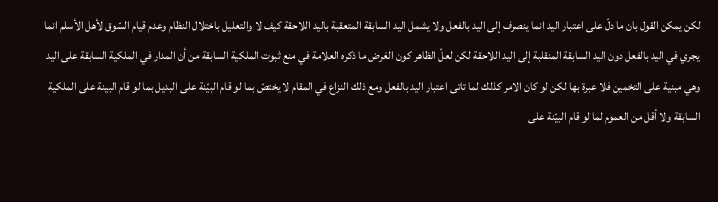لكن يمكن القول بان ما دلّ على اعتبار اليد انما ينصرف إلى اليد بالفعل ولا يشمل اليد السابقة المتعقبة باليد اللاحقة كيف لا والتعليل باختلال النظام وعدم قيام السّوق لأهل الأسلم انما يجري في اليد بالفعل دون اليد السابقة المنقلبة إلى اليد اللاحقة لكن لعلّ الظاهر كون الغرض ما ذكره العلامة في منع ثبوت الملكية السابقة من أن المدار في الملكية السابقة على اليد وهي مبنية على التخمين فلا عبرة بها لكن لو كان الامر كذلك لما تاتى اعتبار اليد بالفعل ومع ذلك النزاع في المقام لا يختصّ بما لو قام البيّنة على البديل بما لو قام البينة على الملكية السابقة ولا أقل من العموم لما لو قام البيّنة على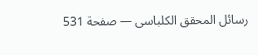رسائل المحقق الكلباسى — صفحة 531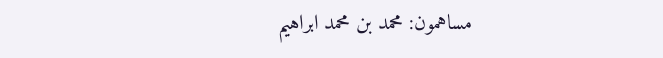مساهمون: محمد بن محمد ابراهيم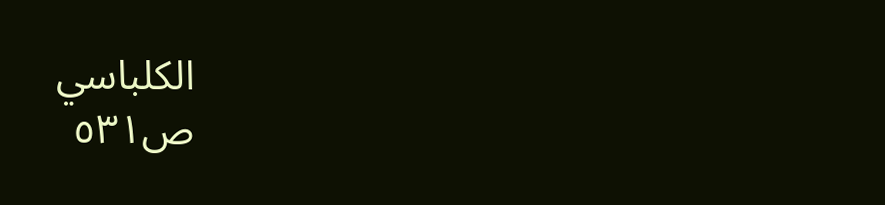الكلباسي
ص٥٣١